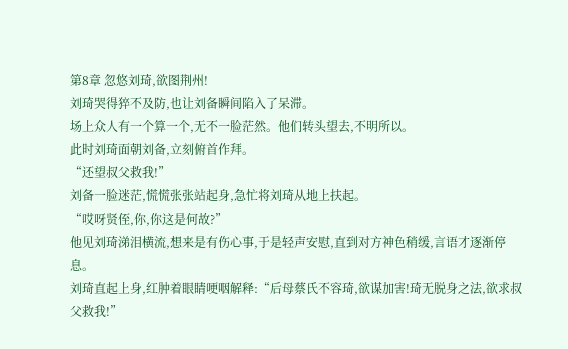第8章 忽悠刘琦,欲图荆州!
刘琦哭得猝不及防,也让刘备瞬间陷入了呆滞。
场上众人有一个算一个,无不一脸茫然。他们转头望去,不明所以。
此时刘琦面朝刘备,立刻俯首作拜。
“还望叔父救我!”
刘备一脸迷茫,慌慌张张站起身,急忙将刘琦从地上扶起。
“哎呀贤侄,你,你这是何故?”
他见刘琦涕泪横流,想来是有伤心事,于是轻声安慰,直到对方神色稍缓,言语才逐渐停息。
刘琦直起上身,红肿着眼睛哽咽解释:“后母蔡氏不容琦,欲谋加害!琦无脱身之法,欲求叔父救我!”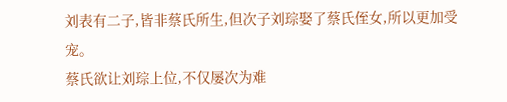刘表有二子,皆非蔡氏所生,但次子刘琮娶了蔡氏侄女,所以更加受宠。
蔡氏欲让刘琮上位,不仅屡次为难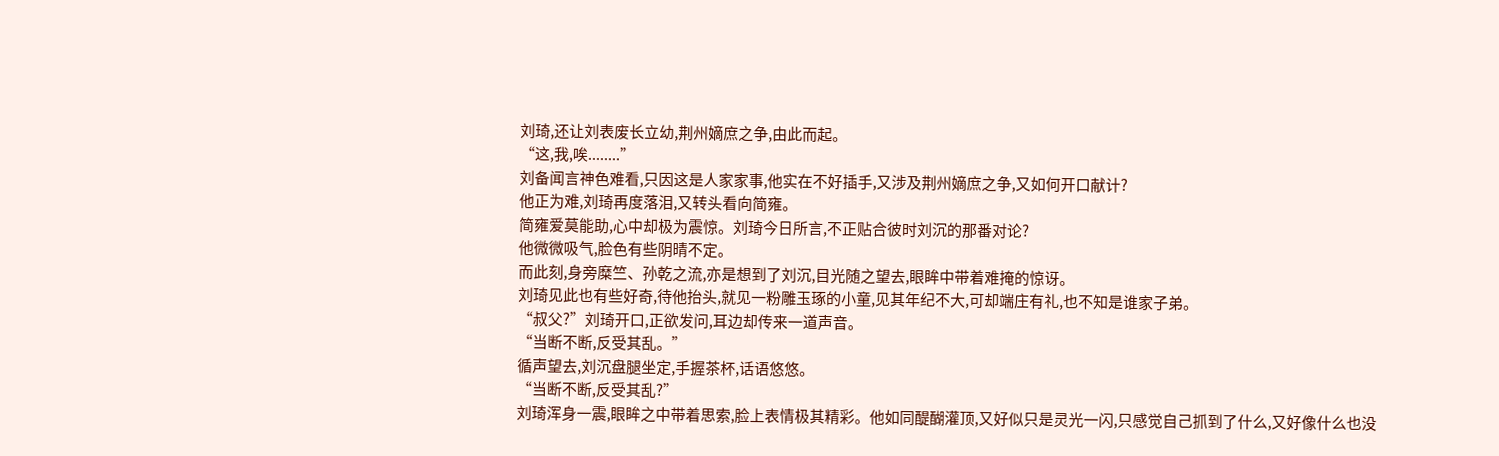刘琦,还让刘表废长立幼,荆州嫡庶之争,由此而起。
“这,我,唉........”
刘备闻言神色难看,只因这是人家家事,他实在不好插手,又涉及荆州嫡庶之争,又如何开口献计?
他正为难,刘琦再度落泪,又转头看向简雍。
简雍爱莫能助,心中却极为震惊。刘琦今日所言,不正贴合彼时刘沉的那番对论?
他微微吸气,脸色有些阴晴不定。
而此刻,身旁糜竺、孙乾之流,亦是想到了刘沉,目光随之望去,眼眸中带着难掩的惊讶。
刘琦见此也有些好奇,待他抬头,就见一粉雕玉琢的小童,见其年纪不大,可却端庄有礼,也不知是谁家子弟。
“叔父?”刘琦开口,正欲发问,耳边却传来一道声音。
“当断不断,反受其乱。”
循声望去,刘沉盘腿坐定,手握茶杯,话语悠悠。
“当断不断,反受其乱?”
刘琦浑身一震,眼眸之中带着思索,脸上表情极其精彩。他如同醍醐灌顶,又好似只是灵光一闪,只感觉自己抓到了什么,又好像什么也没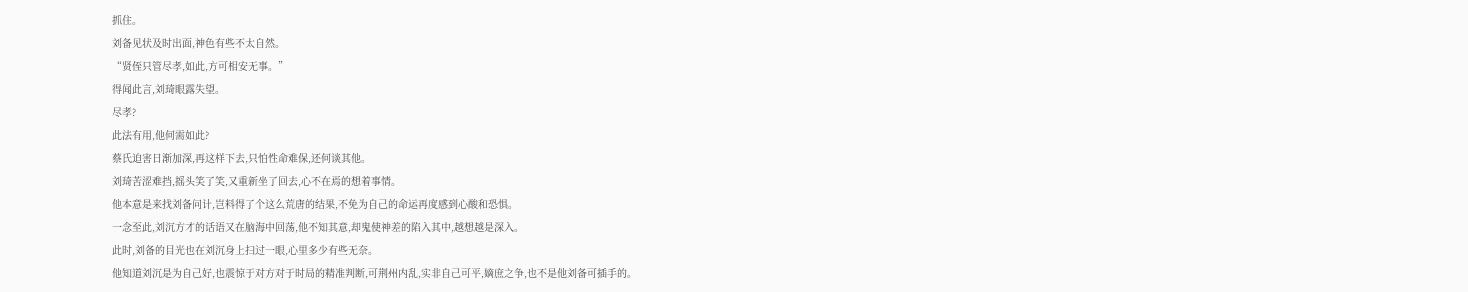抓住。
刘备见状及时出面,神色有些不太自然。
“贤侄只管尽孝,如此,方可相安无事。”
得闻此言,刘琦眼露失望。
尽孝?
此法有用,他何需如此?
蔡氏迫害日渐加深,再这样下去,只怕性命难保,还何谈其他。
刘琦苦涩难挡,摇头笑了笑,又重新坐了回去,心不在焉的想着事情。
他本意是来找刘备问计,岂料得了个这么荒唐的结果,不免为自己的命运再度感到心酸和恐惧。
一念至此,刘沉方才的话语又在脑海中回荡,他不知其意,却鬼使神差的陷入其中,越想越是深入。
此时,刘备的目光也在刘沉身上扫过一眼,心里多少有些无奈。
他知道刘沉是为自己好,也震惊于对方对于时局的精准判断,可荆州内乱,实非自己可平,嫡庶之争,也不是他刘备可插手的。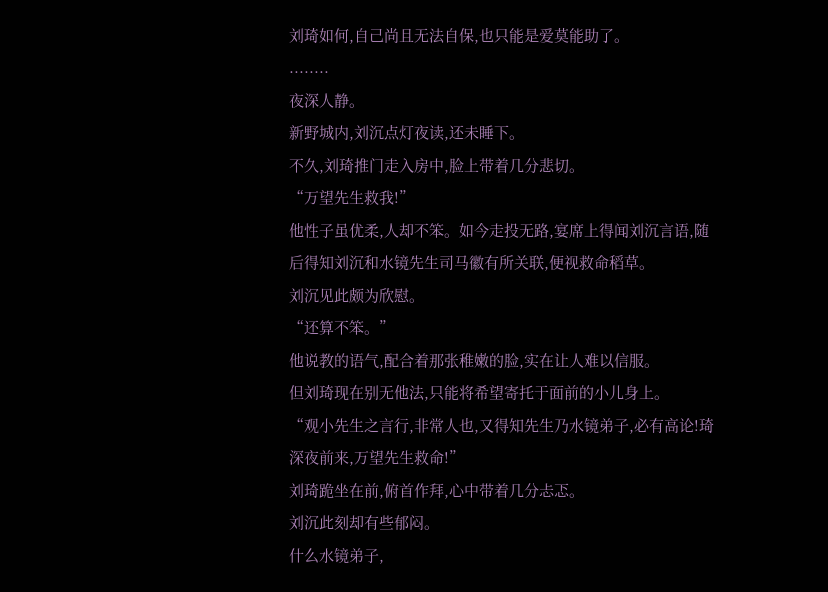刘琦如何,自己尚且无法自保,也只能是爱莫能助了。
........
夜深人静。
新野城内,刘沉点灯夜读,还未睡下。
不久,刘琦推门走入房中,脸上带着几分悲切。
“万望先生救我!”
他性子虽优柔,人却不笨。如今走投无路,宴席上得闻刘沉言语,随后得知刘沉和水镜先生司马徽有所关联,便视救命稻草。
刘沉见此颇为欣慰。
“还算不笨。”
他说教的语气,配合着那张稚嫩的脸,实在让人难以信服。
但刘琦现在别无他法,只能将希望寄托于面前的小儿身上。
“观小先生之言行,非常人也,又得知先生乃水镜弟子,必有高论!琦深夜前来,万望先生救命!”
刘琦跪坐在前,俯首作拜,心中带着几分忐忑。
刘沉此刻却有些郁闷。
什么水镜弟子,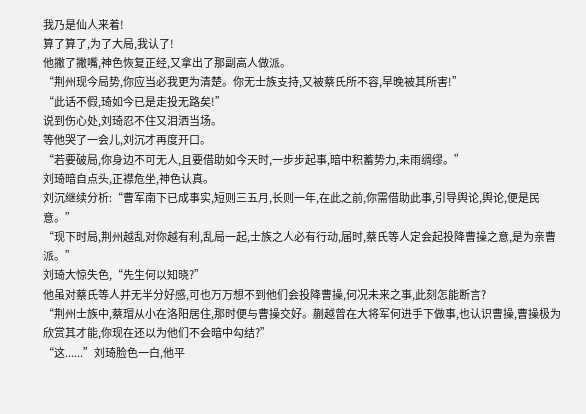我乃是仙人来着!
算了算了,为了大局,我认了!
他撇了撇嘴,神色恢复正经,又拿出了那副高人做派。
“荆州现今局势,你应当必我更为清楚。你无士族支持,又被蔡氏所不容,早晚被其所害!”
“此话不假,琦如今已是走投无路矣!”
说到伤心处,刘琦忍不住又泪洒当场。
等他哭了一会儿,刘沉才再度开口。
“若要破局,你身边不可无人,且要借助如今天时,一步步起事,暗中积蓄势力,未雨绸缪。”
刘琦暗自点头,正襟危坐,神色认真。
刘沉继续分析:“曹军南下已成事实,短则三五月,长则一年,在此之前,你需借助此事,引导舆论,舆论,便是民意。”
“现下时局,荆州越乱对你越有利,乱局一起,士族之人必有行动,届时,蔡氏等人定会起投降曹操之意,是为亲曹派。”
刘琦大惊失色,“先生何以知晓?”
他虽对蔡氏等人并无半分好感,可也万万想不到他们会投降曹操,何况未来之事,此刻怎能断言?
“荆州士族中,蔡瑁从小在洛阳居住,那时便与曹操交好。蒯越曾在大将军何进手下做事,也认识曹操,曹操极为欣赏其才能,你现在还以为他们不会暗中勾结?”
“这......”刘琦脸色一白,他平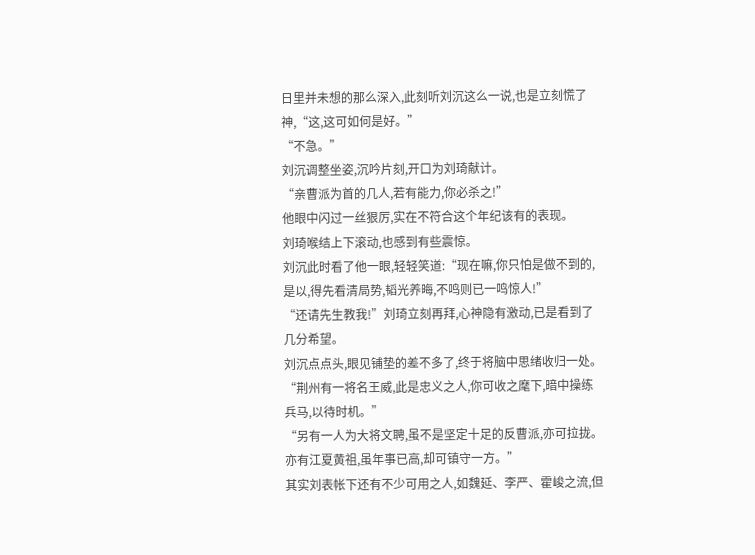日里并未想的那么深入,此刻听刘沉这么一说,也是立刻慌了神,“这,这可如何是好。”
“不急。”
刘沉调整坐姿,沉吟片刻,开口为刘琦献计。
“亲曹派为首的几人,若有能力,你必杀之!”
他眼中闪过一丝狠厉,实在不符合这个年纪该有的表现。
刘琦喉结上下滚动,也感到有些震惊。
刘沉此时看了他一眼,轻轻笑道:“现在嘛,你只怕是做不到的,是以,得先看清局势,韬光养晦,不鸣则已一鸣惊人!”
“还请先生教我!”刘琦立刻再拜,心神隐有激动,已是看到了几分希望。
刘沉点点头,眼见铺垫的差不多了,终于将脑中思绪收归一处。
“荆州有一将名王威,此是忠义之人,你可收之麾下,暗中操练兵马,以待时机。”
“另有一人为大将文聘,虽不是坚定十足的反曹派,亦可拉拢。亦有江夏黄祖,虽年事已高,却可镇守一方。”
其实刘表帐下还有不少可用之人,如魏延、李严、霍峻之流,但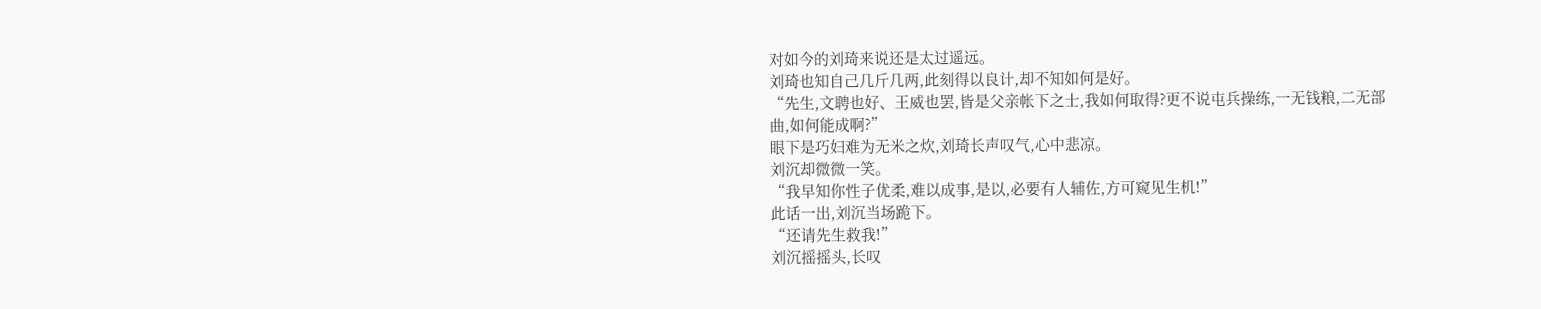对如今的刘琦来说还是太过遥远。
刘琦也知自己几斤几两,此刻得以良计,却不知如何是好。
“先生,文聘也好、王威也罢,皆是父亲帐下之士,我如何取得?更不说屯兵操练,一无钱粮,二无部曲,如何能成啊?”
眼下是巧妇难为无米之炊,刘琦长声叹气,心中悲凉。
刘沉却微微一笑。
“我早知你性子优柔,难以成事,是以,必要有人辅佐,方可窥见生机!”
此话一出,刘沉当场跪下。
“还请先生救我!”
刘沉摇摇头,长叹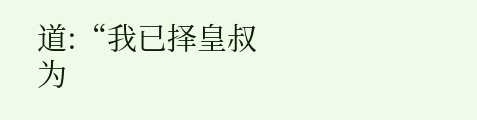道:“我已择皇叔为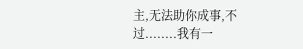主,无法助你成事,不过........我有一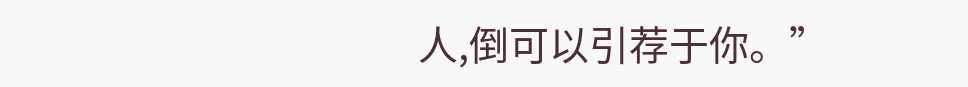人,倒可以引荐于你。”